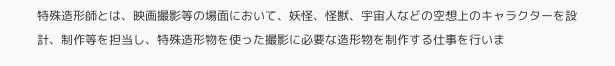特殊造形師とは、映画撮影等の場面において、妖怪、怪獣、宇宙人などの空想上のキャラクターを設計、制作等を担当し、特殊造形物を使った撮影に必要な造形物を制作する仕事を行いま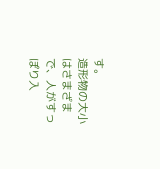す。
造形物の大小はさまざまで、人がすっぽり入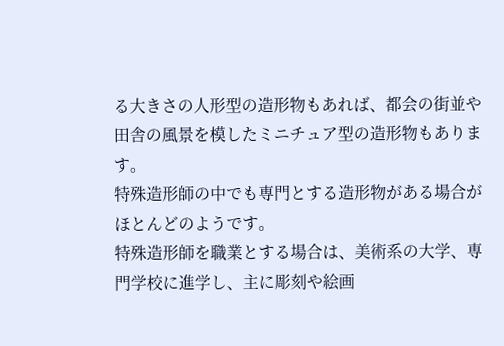る大きさの人形型の造形物もあれば、都会の街並や田舎の風景を模したミニチュア型の造形物もあります。
特殊造形師の中でも専門とする造形物がある場合がほとんどのようです。
特殊造形師を職業とする場合は、美術系の大学、専門学校に進学し、主に彫刻や絵画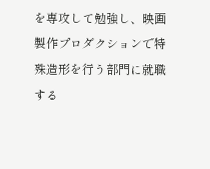を専攻して勉強し、映画製作プロダクションで特殊造形を行う部門に就職する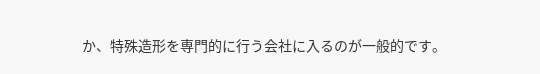か、特殊造形を専門的に行う会社に入るのが一般的です。